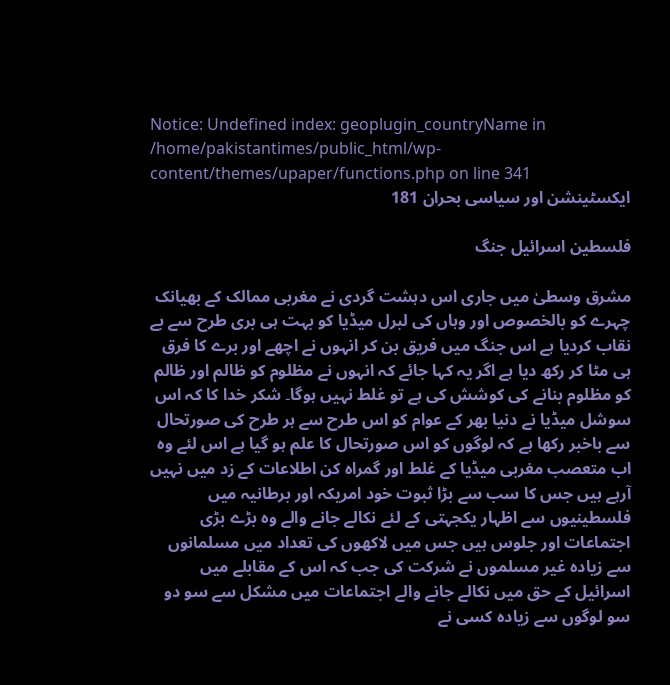Notice: Undefined index: geoplugin_countryName in /home/pakistantimes/public_html/wp-content/themes/upaper/functions.php on line 341
ایکسٹینشن اور سیاسی بحران 181

فلسطین اسرائیل جنگ

مشرق وسطیٰ میں جاری اس دہشت گردی نے مغربی ممالک کے بھیانک چہرے کو بالخصوص اور وہاں کی لبرل میڈیا کو بہت ہی بری طرح سے بے نقاب کردیا ہے اس جنگ میں فریق بن کر انہوں نے اچھے اور برے کا فرق ہی مٹا کر رکھ دیا ہے اگر یہ کہا جائے کہ انہوں نے مظلوم کو ظالم اور ظالم کو مظلوم بنانے کی کوشش کی ہے تو غلط نہیں ہوگا۔ شکر خدا کا کہ اس سوشل میڈیا نے دنیا بھر کے عوام کو اس طرح سے ہر طرح کی صورتحال سے باخبر رکھا ہے کہ لوگوں کو اس صورتحال کا علم ہو گیا ہے اس لئے وہ اب متعصب مغربی میڈیا کے غلط اور گمراہ کن اطلاعات کے زد میں نہیں آرہے ہیں جس کا سب سے بڑا ثبوت خود امریکہ اور برطانیہ میں فلسطینیوں سے اظہار یکجہتی کے لئے نکالے جانے والے وہ بڑے بڑی اجتماعات اور جلوس ہیں جس میں لاکھوں کی تعداد میں مسلمانوں سے زیادہ غیر مسلموں نے شرکت کی جب کہ اس کے مقابلے میں اسرائیل کے حق میں نکالے جانے والے اجتماعات میں مشکل سے سو دو سو لوگوں سے زیادہ کسی نے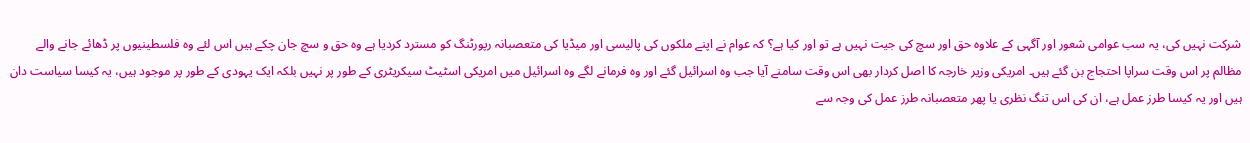شرکت نہیں کی، یہ سب عوامی شعور اور آگہی کے علاوہ حق اور سچ کی جیت نہیں ہے تو اور کیا ہے؟ کہ عوام نے اپنے ملکوں کی پالیسی اور میڈیا کی متعصبانہ رپورٹنگ کو مسترد کردیا ہے وہ حق و سچ جان چکے ہیں اس لئے وہ فلسطینیوں پر ڈھائے جانے والے مظالم پر اس وقت سراپا احتجاج بن گئے ہیں۔ امریکی وزیر خارجہ کا اصل کردار بھی اس وقت سامنے آیا جب وہ اسرائیل گئے اور وہ فرمانے لگے وہ اسرائیل میں امریکی اسٹیٹ سیکریٹری کے طور پر نہیں بلکہ ایک یہودی کے طور پر موجود ہیں، یہ کیسا سیاست دان ہیں اور یہ کیسا طرز عمل ہے، ان کی اس تنگ نظری یا پھر متعصبانہ طرز عمل کی وجہ سے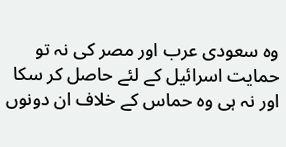وہ سعودی عرب اور مصر کی نہ تو حمایت اسرائیل کے لئے حاصل کر سکا اور نہ ہی وہ حماس کے خلاف ان دونوں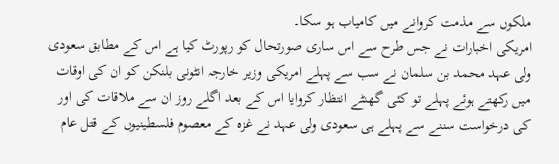ملکوں سے مذمت کروانے میں کامیاب ہو سکا۔
امریکی اخبارات نے جس طرح سے اس ساری صورتحال کو رپورٹ کیا ہے اس کے مطابق سعودی ولی عہد محمد بن سلمان نے سب سے پہلے امریکی وزیر خارجہ انٹونی بلنکن کو ان کی اوقات میں رکھتے ہوئے پہلے تو کئی گھنٹے انتظار کروایا اس کے بعد اگلے روز ان سے ملاقات کی اور کی درخواست سننے سے پہلے ہی سعودی ولی عہد نے غزہ کے معصوم فلسطینیوں کے قتل عام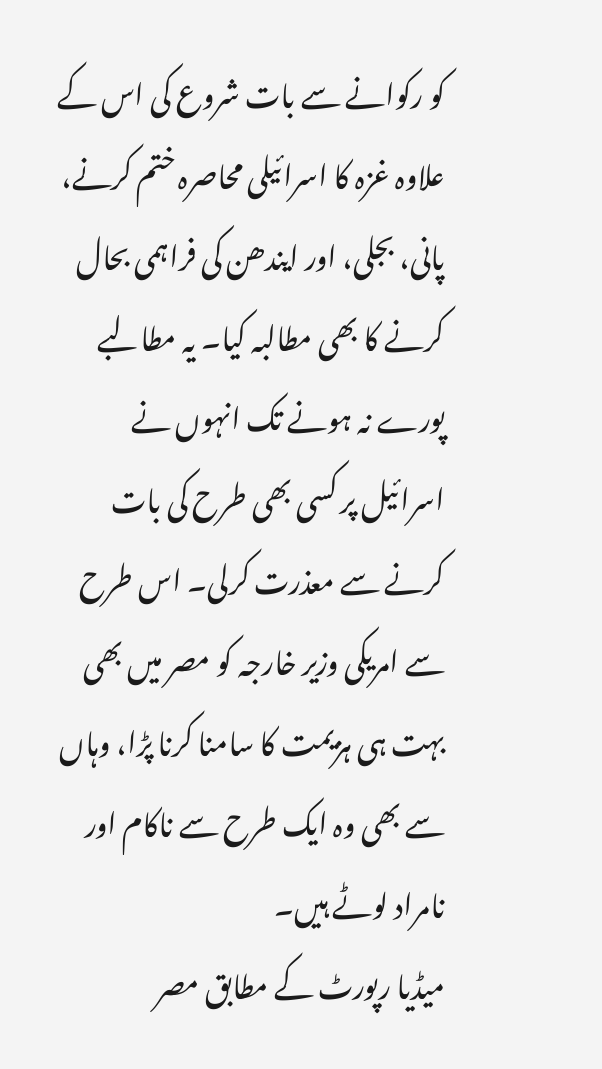کو رکوانے سے بات شروع کی اس کے علاوہ غزہ کا اسرائیلی محاصرہ ختم کرنے، پانی، بجلی، اور ایندھن کی فراہمی بحال کرنے کا بھی مطالبہ کیا۔ یہ مطالبے پورے نہ ہونے تک انہوں نے اسرائیل پر کسی بھی طرح کی بات کرنے سے معذرت کرلی۔ اس طرح سے امریکی وزیر خارجہ کو مصر میں بھی بہت ہی ہزیمت کا سامنا کرنا پڑا، وہاں سے بھی وہ ایک طرح سے ناکام اور نامراد لوٹے ہیں۔
میڈیا رپورٹ کے مطابق مصر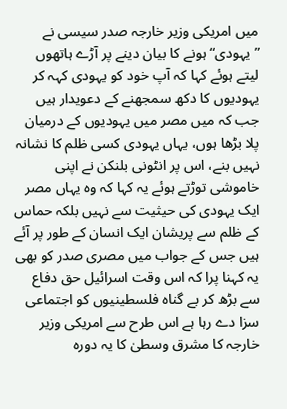میں امریکی وزیر خارجہ صدر سیسی نے ”یہودی“ ہونے کا بیان دینے پر آڑے ہاتھوں لیتے ہوئے کہا کہ آپ خود کو یہودی کہہ کر یہودیوں کا دکھ سمجھنے کے دعویدار ہیں جب کہ میں مصر میں یہودیوں کے درمیان پلا بڑھا ہوں، یہاں یہودی کسی ظلم کا نشانہ نہیں بنے، اس پر انٹونی بلنکن نے اپنی خاموشی توڑتے ہوئے یہ کہا کہ وہ یہاں مصر ایک یہودی کی حیثیت سے نہیں بلکہ حماس کے ظلم سے پریشان ایک انسان کے طور پر آئے ہیں جس کے جواب میں مصری صدر کو بھی یہ کہنا پرا کہ اس وقت اسرائیل حق دفاع سے بڑھ کر بے گناہ فلسطینیوں کو اجتماعی سزا دے رہا ہے اس طرح سے امریکی وزیر خارجہ کا مشرق وسطیٰ کا یہ دورہ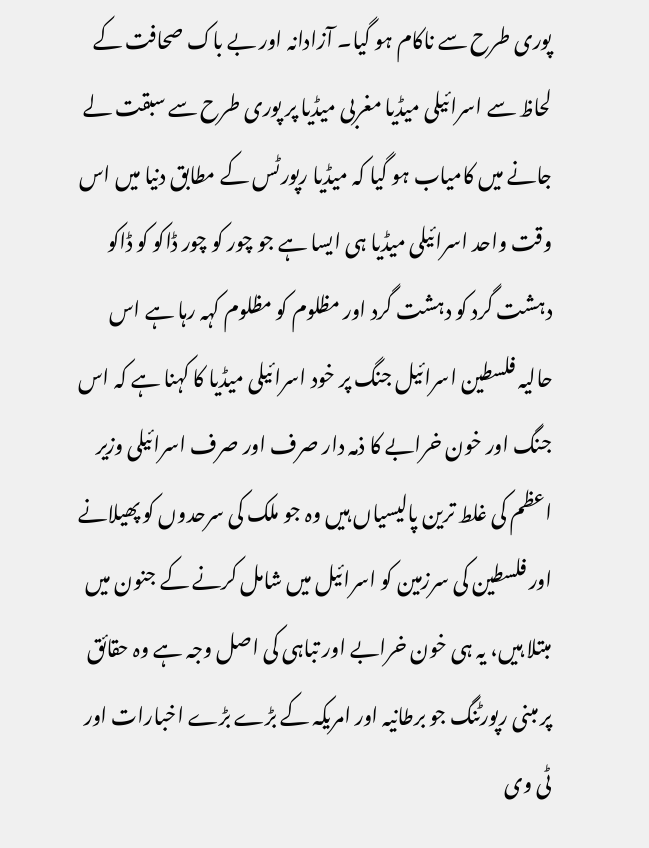پوری طرح سے ناکام ہو گیا۔ آزادانہ اور بے باک صحافت کے لحاظ سے اسرائیلی میڈیا مغربی میڈیا پر پوری طرح سے سبقت لے جانے میں کامیاب ہو گیا کہ میڈیا رپورٹس کے مطابق دنیا میں اس وقت واحد اسرائیلی میڈیا ہی ایسا ہے جو چور کو چور ڈاکو کو ڈاکو دہشت گرد کو دہشت گرد اور مظلوم کو مظلوم کہہ رہا ہے اس حالیہ فلسطین اسرائیل جنگ پر خود اسرائیلی میڈیا کا کہنا ہے کہ اس جنگ اور خون خرابے کا ذمہ دار صرف اور صرف اسرائیلی وزیر اعظم کی غلط ترین پالیسیاں ہیں وہ جو ملک کی سرحدوں کو پھیلانے اور فلسطین کی سرزمین کو اسرائیل میں شامل کرنے کے جنون میں مبتلا ہیں، یہ ہی خون خرابے اور تباہی کی اصل وجہ ہے وہ حقائق پر مبنی رپورٹنگ جو برطانیہ اور امریکہ کے بڑے بڑے اخبارات اور ٹی وی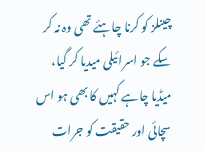چینلز کو کرنا چاہئے تھی وہ نہ کر سکے جو اسرائیلی میدیا کر گیا، میڈیا چاہے کہیں کا بھی ہو اس سچائی اور حقیقت کو جرات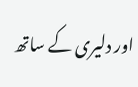اور دلیری کے ساتھ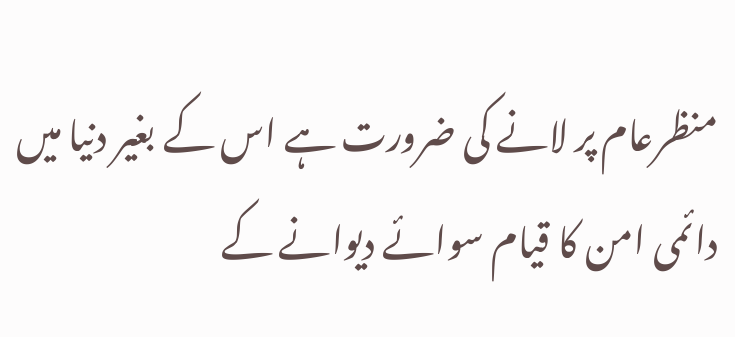منظرعام پر لانے کی ضرورت ہے اس کے بغیر دنیا میں دائمی امن کا قیام سوائے دیوانے کے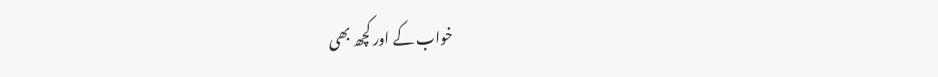خواب کے اور کچھ بھی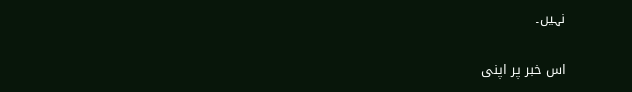نہیں۔

اس خبر پر اپنی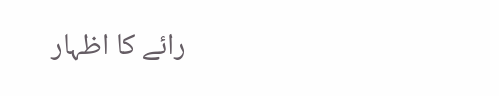رائے کا اظہار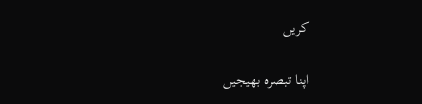کریں

اپنا تبصرہ بھیجیں